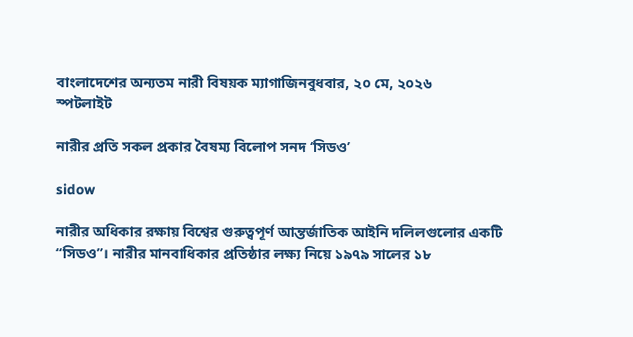বাংলাদেশের অন্যতম নারী বিষয়ক ম্যাগাজিনবুধবার, ২০ মে, ২০২৬
স্পটলাইট

নারীর প্রতি সকল প্রকার বৈষম্য বিলোপ সনদ ‘সিডও’

sidow

নারীর অধিকার রক্ষায় বিশ্বের গুরুত্বপূর্ণ আন্তর্জাতিক আইনি দলিলগুলোর একটি “সিডও”। নারীর মানবাধিকার প্রতিষ্ঠার লক্ষ্য নিয়ে ১৯৭৯ সালের ১৮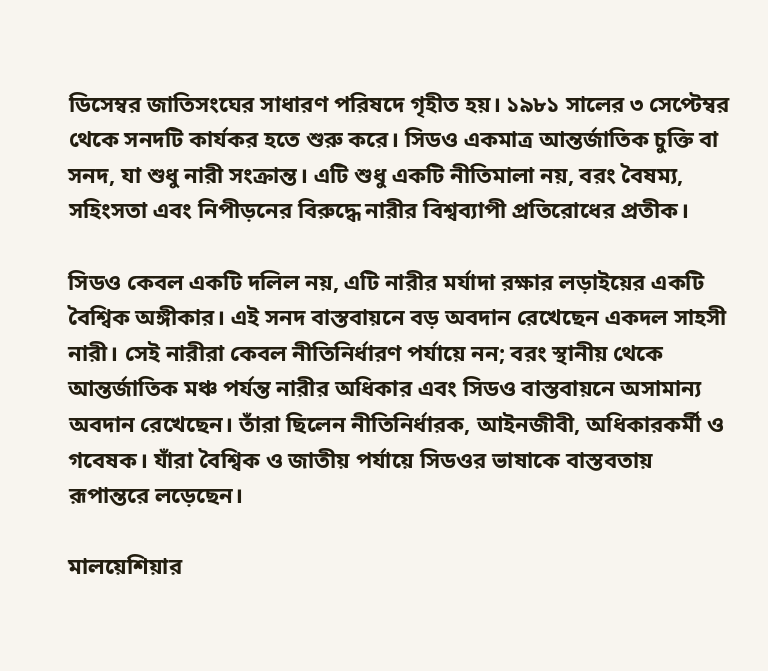ডিসেম্বর জাতিসংঘের সাধারণ পরিষদে গৃহীত হয়। ১৯৮১ সালের ৩ সেপ্টেম্বর থেকে সনদটি কার্যকর হতে শুরু করে। সিডও একমাত্র আন্তর্জাতিক চুক্তি বা সনদ, যা শুধু নারী সংক্রান্ত। এটি শুধু একটি নীতিমালা নয়, বরং বৈষম্য, সহিংসতা এবং নিপীড়নের বিরুদ্ধে নারীর বিশ্বব্যাপী প্রতিরোধের প্রতীক।

সিডও কেবল একটি দলিল নয়, এটি নারীর মর্যাদা রক্ষার লড়াইয়ের একটি বৈশ্বিক অঙ্গীকার। এই সনদ বাস্তবায়নে বড় অবদান রেখেছেন একদল সাহসী নারী। সেই নারীরা কেবল নীতিনির্ধারণ পর্যায়ে নন; বরং স্থানীয় থেকে আন্তর্জাতিক মঞ্চ পর্যন্ত নারীর অধিকার এবং সিডও বাস্তবায়নে অসামান্য অবদান রেখেছেন। তাঁরা ছিলেন নীতিনির্ধারক, আইনজীবী, অধিকারকর্মী ও গবেষক। যাঁরা বৈশ্বিক ও জাতীয় পর্যায়ে সিডওর ভাষাকে বাস্তবতায় রূপান্তরে লড়েছেন।

মালয়েশিয়ার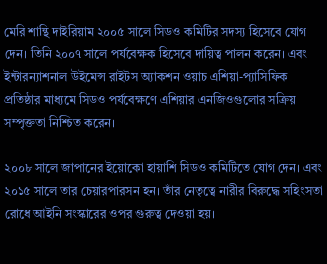মেরি শান্থি দাইরিয়াম ২০০৫ সালে সিডও কমিটির সদস্য হিসেবে যোগ দেন। তিনি ২০০৭ সালে পর্যবেক্ষক হিসেবে দায়িত্ব পালন করেন। এবং ইন্টারন্যাশনাল উইমেন্স রাইটস অ্যাকশন ওয়াচ এশিয়া-প্যাসিফিক প্রতিষ্ঠার মাধ্যমে সিডও পর্যবেক্ষণে এশিয়ার এনজিওগুলোর সক্রিয় সম্পৃক্ততা নিশ্চিত করেন।

২০০৮ সালে জাপানের ইয়োকো হায়াশি সিডও কমিটিতে যোগ দেন। এবং ২০১৫ সালে তার চেয়ারপারসন হন। তাঁর নেতৃত্বে নারীর বিরুদ্ধে সহিংসতা রোধে আইনি সংস্কারের ওপর গুরুত্ব দেওয়া হয়।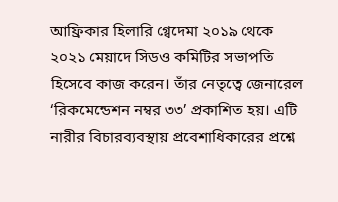আফ্রিকার হিলারি গ্বেদেমা ২০১৯ থেকে ২০২১ মেয়াদে সিডও কমিটির সভাপতি হিসেবে কাজ করেন। তাঁর নেতৃত্বে জেনারেল ‘রিকমেন্ডেশন নম্বর ৩৩’ প্রকাশিত হয়। এটি নারীর বিচারব্যবস্থায় প্রবেশাধিকারের প্রশ্নে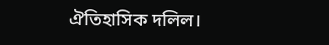ঐতিহাসিক দলিল।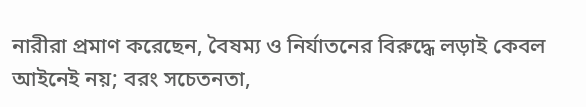নারীরা প্রমাণ করেছেন, বৈষম্য ও নির্যাতনের বিরুদ্ধে লড়াই কেবল আইনেই নয়; বরং সচেতনতা,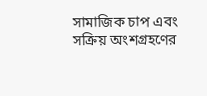সামাজিক চাপ এবং সক্রিয় অংশগ্রহণের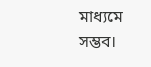মাধ্যমে সম্ভব।